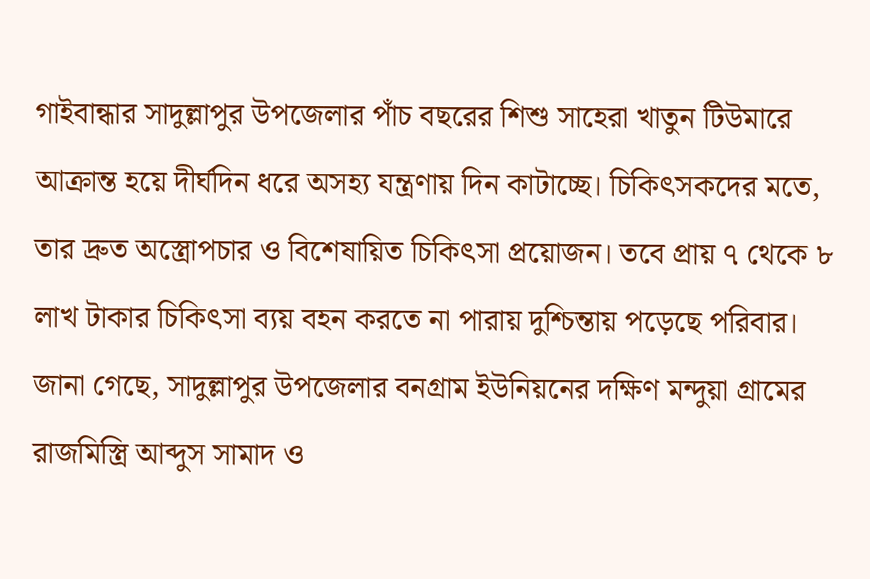গাইবান্ধার সাদুল্লাপুর উপজেলার পাঁচ বছরের শিশু সাহেরা খাতুন টিউমারে আক্রান্ত হয়ে দীর্ঘদিন ধরে অসহ্য যন্ত্রণায় দিন কাটাচ্ছে। চিকিৎসকদের মতে, তার দ্রুত অস্ত্রোপচার ও বিশেষায়িত চিকিৎসা প্রয়োজন। তবে প্রায় ৭ থেকে ৮ লাখ টাকার চিকিৎসা ব্যয় বহন করতে না পারায় দুশ্চিন্তায় পড়েছে পরিবার।
জানা গেছে, সাদুল্লাপুর উপজেলার বনগ্রাম ইউনিয়নের দক্ষিণ মন্দুয়া গ্রামের রাজমিস্ত্রি আব্দুস সামাদ ও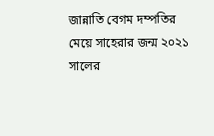জান্নাতি বেগম দম্পতির মেয়ে সাহেরার জন্ম ২০২১ সালের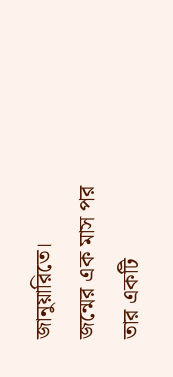জানুয়ারিতে। জন্মের এক মাস পর তার একটি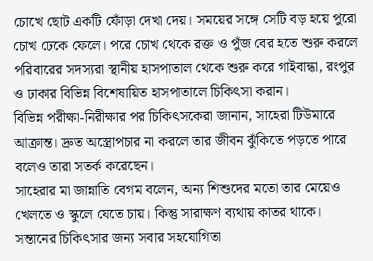চোখে ছোট একটি ফোঁড়া দেখা দেয়। সময়ের সঙ্গে সেটি বড় হয়ে পুরো চোখ ঢেকে ফেলে। পরে চোখ থেকে রক্ত ও পুঁজ বের হতে শুরু করলে পরিবারের সদস্যরা স্থানীয় হাসপাতাল থেকে শুরু করে গাইবান্ধা, রংপুর ও ঢাকার বিভিন্ন বিশেষায়িত হাসপাতালে চিকিৎসা করান।
বিভিন্ন পরীক্ষা-নিরীক্ষার পর চিকিৎসকেরা জানান, সাহেরা টিউমারে আক্রান্ত। দ্রুত অস্ত্রোপচার না করলে তার জীবন ঝুঁকিতে পড়তে পারে বলেও তারা সতর্ক করেছেন।
সাহেরার মা জান্নাতি বেগম বলেন, অন্য শিশুদের মতো তার মেয়েও খেলতে ও স্কুলে যেতে চায়। কিন্তু সারাক্ষণ ব্যথায় কাতর থাকে। সন্তানের চিকিৎসার জন্য সবার সহযোগিতা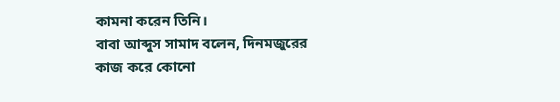কামনা করেন তিনি।
বাবা আব্দুস সামাদ বলেন, দিনমজুরের কাজ করে কোনো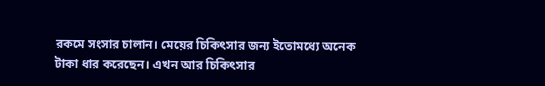রকমে সংসার চালান। মেয়ের চিকিৎসার জন্য ইতোমধ্যে অনেক টাকা ধার করেছেন। এখন আর চিকিৎসার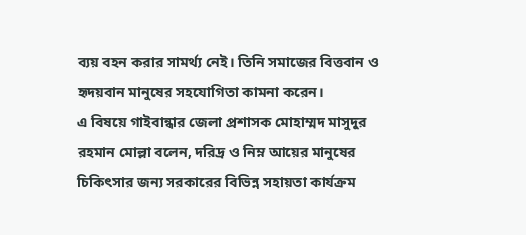ব্যয় বহন করার সামর্থ্য নেই। তিনি সমাজের বিত্তবান ও হৃদয়বান মানুষের সহযোগিতা কামনা করেন।
এ বিষয়ে গাইবান্ধার জেলা প্রশাসক মোহাম্মদ মাসুদুর রহমান মোল্লা বলেন, দরিদ্র ও নিম্ন আয়ের মানুষের চিকিৎসার জন্য সরকারের বিভিন্ন সহায়তা কার্যক্রম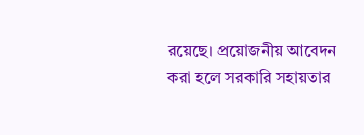রয়েছে। প্রয়োজনীয় আবেদন করা হলে সরকারি সহায়তার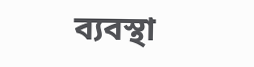ব্যবস্থা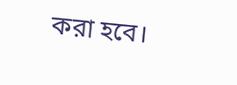করা হবে।